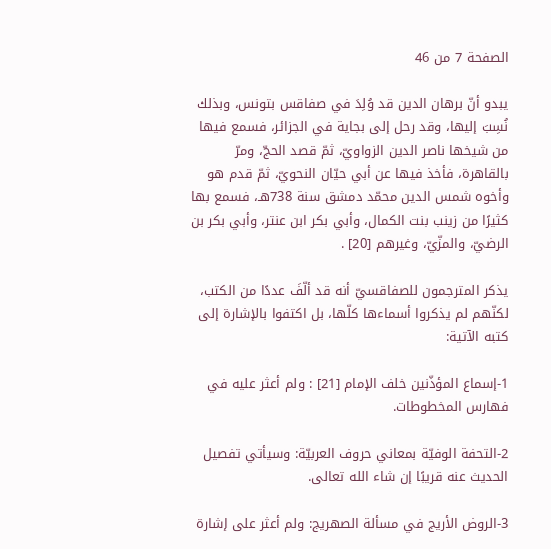الصفحة 7 من 46

يبدو أنّ برهان الدين قد وُلِدَ في صفاقس بتونس، وبذلك نُسِبَ إليها، وقد رحل إلى بجاية في الجزائر، فسمع فيها من شيخها ناصر الدين الزواويّ، ثمّ قصد الحجّ، ومرّ بالقاهرة، فأخذ فيها عن أبي حيّان النحويّ، ثمّ قدم هو وأخوه شمس الدين محمّد دمشق سنة 738هـ، فسمع بها كثيرًا من زينب بنت الكمال، وأبي بكر ابن عنتر، وأبي بكر بن الرضيّ، والمزّيّ، وغيرهم [20] .

يذكر المترجمون للصفاقسيّ أنه قد ألّفَ عددًا من الكتب، لكنّهم لم يذكروا أسماءها كلّها، بل اكتفوا بالإشارة إلى كتبه الآتية:

1-إسماع المؤذّنين خلف الإمام [21] : ولم أعثر عليه في فهارس المخطوطات.

2-التحفة الوفيّة بمعاني حروف العربيّة: وسيأتي تفصيل الحديث عنه قريبًا إن شاء الله تعالى.

3-الروض الأريج في مسألة الصهريج: ولم أعثر على إشارة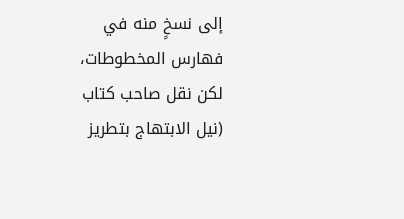إلى نسخٍ منه في فهارس المخطوطات، لكن نقل صاحب كتاب (نيل الابتهاج بتطريز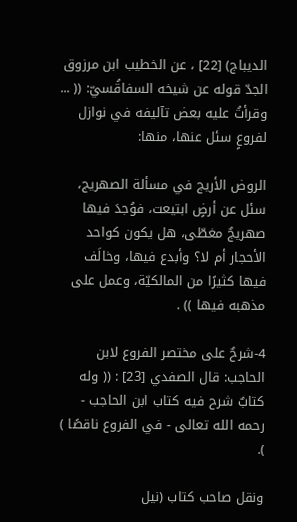الديباج) [22] ، عن الخطيب ابن مرزوق الجدّ قوله عن شيخه السفاقُسيّ: (( ... وقرأتُ عليه بعض تآليفه في نوازل لفروعٍ سئل عنها، منها:

الروض الأريج في مسألة الصهريج، سئل عن أرضٍ ابتيعت، فوُجدَ فيها صهريجٌ مغطّى، هل يكون كواحد الأحجار أم لا؟ وأبدع فيها، وخالَف فيها كثيرًا من المالكيّة، وعمل على مذهبه فيها )) .

4-شرحٌ على مختصر الفروع لابن الحاجب: قال الصفدي [23] : (( وله كتابٌ شرح فيه كتاب ابن الحاجب - رحمه الله تعالى - في الفروع ناقصًا ) ).

ونقل صاحب كتاب (نيل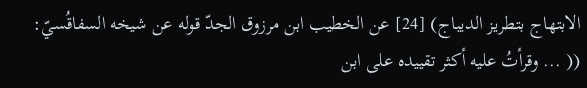الابتهاج بتطريز الديباج) [24] عن الخطيب ابن مرزوق الجدّ قوله عن شيخه السفاقُسيّ: (( ... وقرأتُ عليه أكثر تقييده على ابن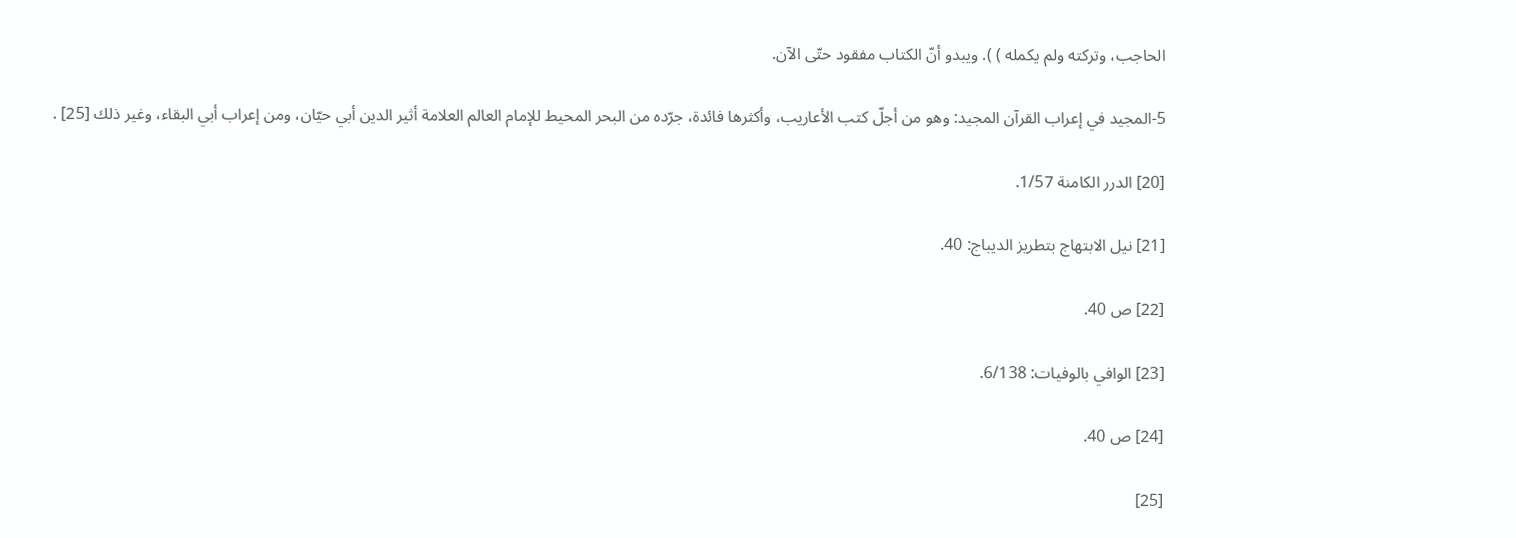الحاجب، وتركته ولم يكمله ) ). ويبدو أنّ الكتاب مفقود حتّى الآن.

5-المجيد في إعراب القرآن المجيد: وهو من أجلّ كتب الأعاريب، وأكثرها فائدة، جرّده من البحر المحيط للإمام العالم العلامة أثير الدين أبي حيّان، ومن إعراب أبي البقاء، وغير ذلك [25] .

[20] الدرر الكامنة 1/57.

[21] نيل الابتهاج بتطريز الديباج: 40.

[22] ص 40.

[23] الوافي بالوفيات: 6/138.

[24] ص 40.

[25]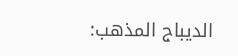الديباج المذهب: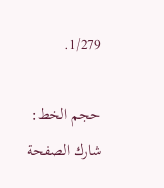1/279.

حجم الخط:
شارك الصفحة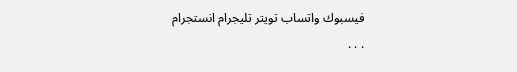فيسبوك واتساب تويتر تليجرام انستجرام
. . .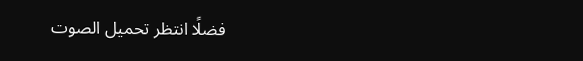فضلًا انتظر تحميل الصوت